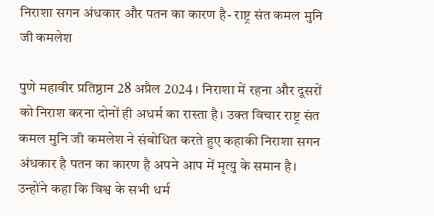निराशा सगन अंधकार और पतन का कारण है- राष्ट्र संत कमल मुनि जी कमलेश

पुणे महावीर प्रतिष्ठान 28 अप्रैल 2024 । निराशा में रहना और दूसरों को निराश करना दोनों ही अधर्म का रास्ता है। उक्त विचार राष्ट्र संत कमल मुनि जी कमलेश ने संबोधित करते हुए कहाकी निराशा सगन अंधकार है पतन का कारण है अपने आप में मृत्यु के समान है। उन्होंने कहा कि विश्व के सभी धर्म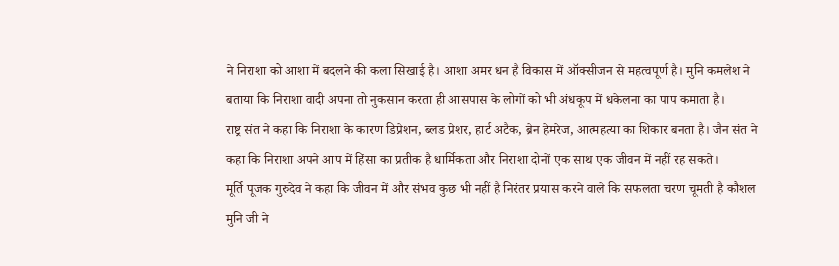ने निराशा को आशा में बदलने की कला सिखाई है। आशा अमर धन है विकास में ऑक्सीजन से महत्वपूर्ण है। मुनि कमलेश ने बताया कि निराशा वादी अपना तो नुकसान करता ही आसपास के लोगों को भी अंधकूप में धकेलना का पाप कमाता है।
राष्ट्र संत ने कहा कि निराशा के कारण डिप्रेशन, ब्लड प्रेशर, हार्ट अटैक, ब्रेन हेमरेज, आत्महत्या का शिकार बनता है। जैन संत ने कहा कि निराशा अपने आप में हिंसा का प्रतीक है धार्मिकता और निराशा दोनों एक साथ एक जीवन में नहीं रह सकते।
मूर्ति पूजक गुरुदेव ने कहा कि जीवन में और संभव कुछ भी नहीं है निरंतर प्रयास करने वाले कि सफलता चरण चूमती है कौशल मुनि जी ने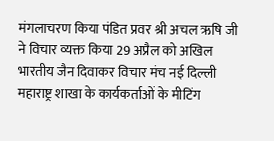मंगलाचरण किया पंडित प्रवर श्री अचल ऋषि जी ने विचार व्यक्त किया 29 अप्रैल को अखिल भारतीय जैन दिवाकर विचार मंच नई दिल्ली महाराष्ट्र शाखा के कार्यकर्ताओं के मीटिंग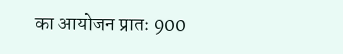का आयोजन प्रातः 900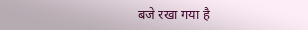बजे रखा गया है